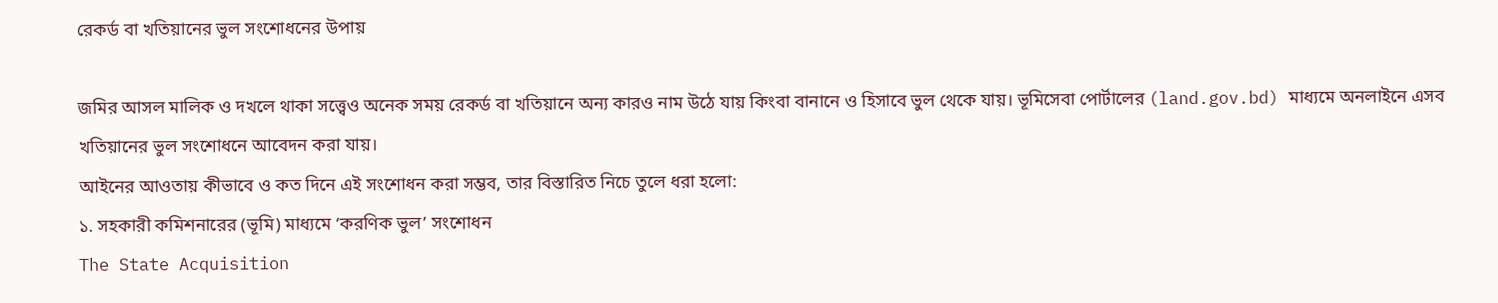রেকর্ড বা খতিয়ানের ভুল সংশোধনের উপায়

জমির আসল মালিক ও দখলে থাকা সত্ত্বেও অনেক সময় রেকর্ড বা খতিয়ানে অন্য কারও নাম উঠে যায় কিংবা বানানে ও হিসাবে ভুল থেকে যায়। ভূমিসেবা পোর্টালের (land.gov.bd) মাধ্যমে অনলাইনে এসব খতিয়ানের ভুল সংশোধনে আবেদন করা যায়।
আইনের আওতায় কীভাবে ও কত দিনে এই সংশোধন করা সম্ভব, তার বিস্তারিত নিচে তুলে ধরা হলো:
১. সহকারী কমিশনারের (ভূমি) মাধ্যমে ‘করণিক ভুল’ সংশোধন
The State Acquisition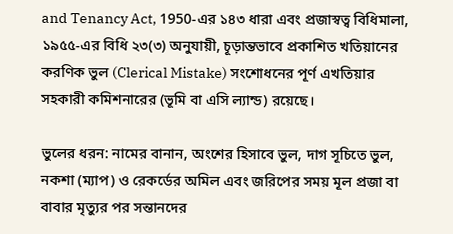and Tenancy Act, 1950-এর ১৪৩ ধারা এবং প্রজাস্বত্ব বিধিমালা, ১৯৫৫-এর বিধি ২৩(৩) অনুযায়ী, চূড়ান্তভাবে প্রকাশিত খতিয়ানের করণিক ভুল (Clerical Mistake) সংশোধনের পূর্ণ এখতিয়ার সহকারী কমিশনারের (ভূমি বা এসি ল্যান্ড) রয়েছে।

ভুলের ধরন: নামের বানান, অংশের হিসাবে ভুল, দাগ সূচিতে ভুল, নকশা (ম্যাপ) ও রেকর্ডের অমিল এবং জরিপের সময় মূল প্রজা বা বাবার মৃত্যুর পর সন্তানদের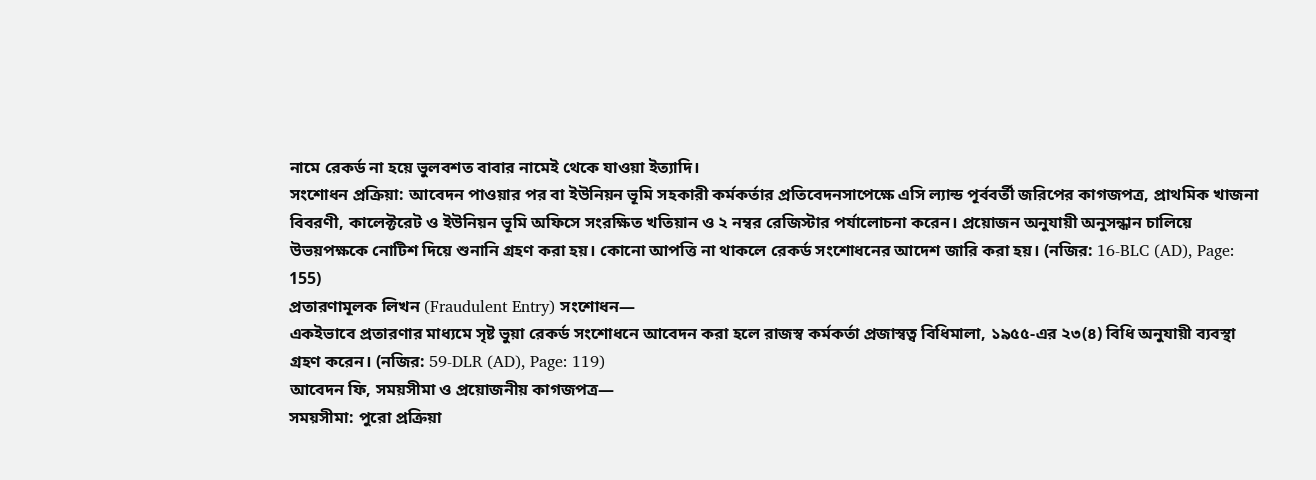নামে রেকর্ড না হয়ে ভুলবশত বাবার নামেই থেকে যাওয়া ইত্যাদি।
সংশোধন প্রক্রিয়া: আবেদন পাওয়ার পর বা ইউনিয়ন ভূমি সহকারী কর্মকর্তার প্রতিবেদনসাপেক্ষে এসি ল্যান্ড পূর্ববর্তী জরিপের কাগজপত্র, প্রাথমিক খাজনা বিবরণী, কালেক্টরেট ও ইউনিয়ন ভূমি অফিসে সংরক্ষিত খতিয়ান ও ২ নম্বর রেজিস্টার পর্যালোচনা করেন। প্রয়োজন অনুযায়ী অনুসন্ধান চালিয়ে উভয়পক্ষকে নোটিশ দিয়ে শুনানি গ্রহণ করা হয়। কোনো আপত্তি না থাকলে রেকর্ড সংশোধনের আদেশ জারি করা হয়। (নজির: 16-BLC (AD), Page: 155)
প্রতারণামূলক লিখন (Fraudulent Entry) সংশোধন—
একইভাবে প্রতারণার মাধ্যমে সৃষ্ট ভুয়া রেকর্ড সংশোধনে আবেদন করা হলে রাজস্ব কর্মকর্তা প্রজাস্বত্ব বিধিমালা, ১৯৫৫-এর ২৩(৪) বিধি অনুযায়ী ব্যবস্থা গ্রহণ করেন। (নজির: 59-DLR (AD), Page: 119)
আবেদন ফি, সময়সীমা ও প্রয়োজনীয় কাগজপত্র—
সময়সীমা: পুরো প্রক্রিয়া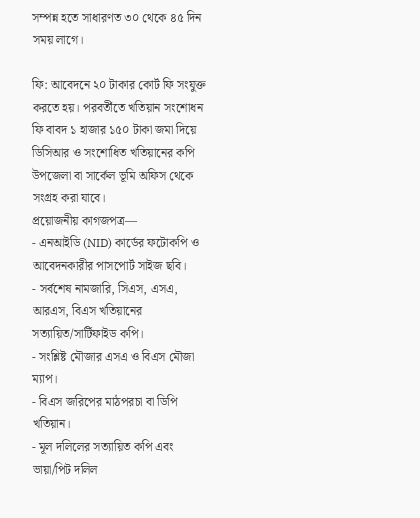সম্পন্ন হতে সাধারণত ৩০ থেকে ৪৫ দিন সময় লাগে।

ফি: আবেদনে ২০ টাকার কোর্ট ফি সংযুক্ত করতে হয়। পরবর্তীতে খতিয়ান সংশোধন ফি বাবদ ১ হাজার ১৫০ টাকা জমা দিয়ে ডিসিআর ও সংশোধিত খতিয়ানের কপি উপজেলা বা সার্কেল ভূমি অফিস থেকে সংগ্রহ করা যাবে।
প্রয়োজনীয় কাগজপত্র—
- এনআইডি (NID) কার্ডের ফটোকপি ও আবেদনকারীর পাসপোর্ট সাইজ ছবি।
- সর্বশেষ নামজারি, সিএস, এসএ, আরএস, বিএস খতিয়ানের সত্যায়িত/সার্টিফাইড কপি।
- সংশ্লিষ্ট মৌজার এসএ ও বিএস মৌজা ম্যাপ।
- বিএস জরিপের মাঠপরচা বা ডিপি খতিয়ান।
- মূল দলিলের সত্যায়িত কপি এবং ভায়া/পিট দলিল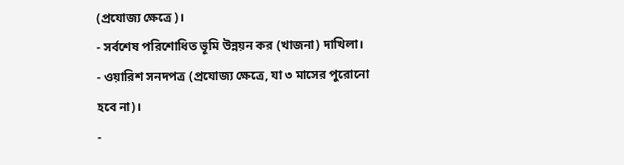(প্রযোজ্য ক্ষেত্রে)।
- সর্বশেষ পরিশোধিত ভূমি উন্নয়ন কর (খাজনা) দাখিলা।
- ওয়ারিশ সনদপত্র (প্রযোজ্য ক্ষেত্রে, যা ৩ মাসের পুরোনো হবে না)।
-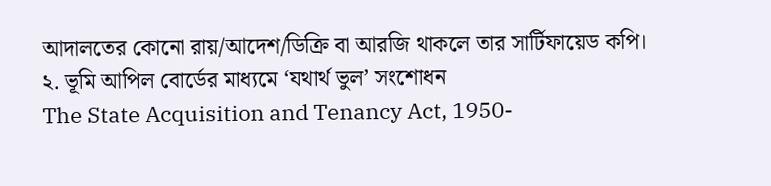আদালতের কোনো রায়/আদেশ/ডিক্রি বা আরজি থাকলে তার সার্টিফায়েড কপি।
২. ভূমি আপিল বোর্ডের মাধ্যমে ‘যথার্থ ভুল’ সংশোধন
The State Acquisition and Tenancy Act, 1950-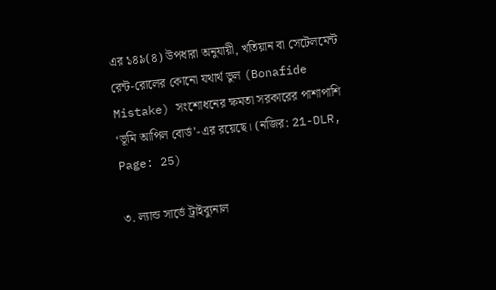এর ১৪৯(৪) উপধারা অনুযায়ী, খতিয়ান বা সেটেলমেন্ট রেন্ট-রোলের কোনো যথার্থ ভুল (Bonafide Mistake) সংশোধনের ক্ষমতা সরকারের পাশাপাশি ‘ভূমি আপিল বোর্ড’-এর রয়েছে। (নজির: 21-DLR, Page: 25)

৩. ল্যান্ড সার্ভে ট্রাইব্যুনাল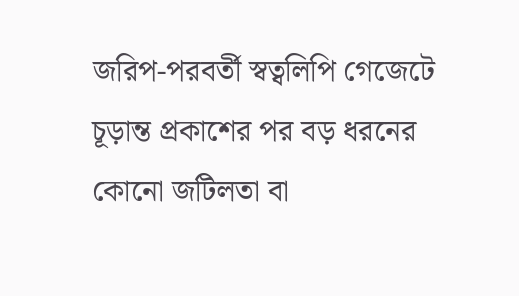জরিপ-পরবর্তী স্বত্বলিপি গেজেটে চূড়ান্ত প্রকাশের পর বড় ধরনের কোনো জটিলতা বা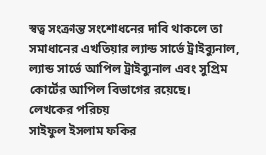স্বত্ব সংক্রান্ত সংশোধনের দাবি থাকলে তা সমাধানের এখতিয়ার ল্যান্ড সার্ভে ট্রাইব্যুনাল, ল্যান্ড সার্ভে আপিল ট্রাইব্যুনাল এবং সুপ্রিম কোর্টের আপিল বিভাগের রয়েছে।
লেখকের পরিচয়
সাইফুল ইসলাম ফকির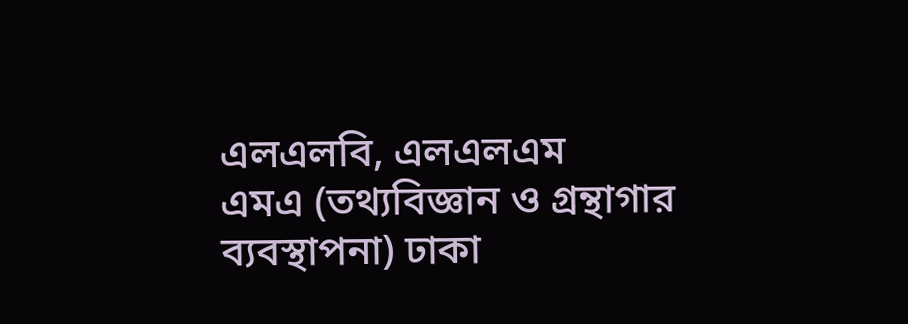এলএলবি, এলএলএম
এমএ (তথ্যবিজ্ঞান ও গ্রন্থাগার ব্যবস্থাপনা) ঢাকা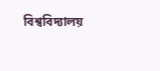বিশ্ববিদ্যালয়